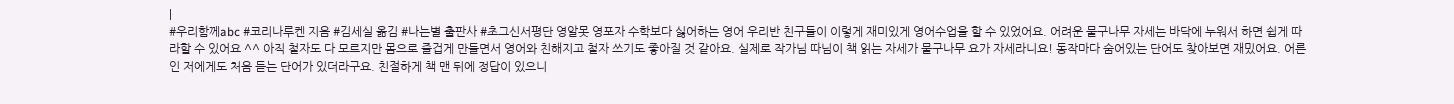|
#우리함께abc #코리나루켄 지음 #김세실 옮김 #나는별 출판사 #초그신서평단 영알못 영포자 수학보다 싫어하는 영어 우리반 친구들이 이렇게 재미있게 영어수업을 할 수 있었어요. 어려운 물구나무 자세는 바닥에 누워서 하면 쉽게 따라할 수 있어요 ^^ 아직 철자도 다 모르지만 몸으로 즐겁게 만들면서 영어와 친해지고 철자 쓰기도 좋아질 것 같아요. 실제로 작가님 따님이 책 읽는 자세가 물구나무 요가 자세라니요! 동작마다 숨어있는 단어도 찾아보면 재밌어요. 어른인 저에게도 처음 듣는 단어가 있더라구요. 친절하게 책 맨 뒤에 정답이 있으니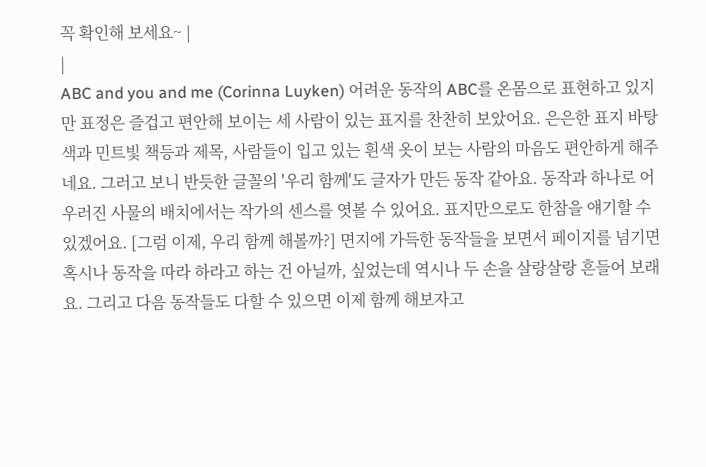꼭 확인해 보세요~ |
|
ABC and you and me (Corinna Luyken) 어려운 동작의 ABC를 온몸으로 표현하고 있지만 표정은 즐겁고 편안해 보이는 세 사람이 있는 표지를 찬찬히 보았어요. 은은한 표지 바탕색과 민트빛 책등과 제목, 사람들이 입고 있는 흰색 옷이 보는 사람의 마음도 편안하게 해주네요. 그러고 보니 반듯한 글꼴의 '우리 함께'도 글자가 만든 동작 같아요. 동작과 하나로 어우러진 사물의 배치에서는 작가의 센스를 엿볼 수 있어요. 표지만으로도 한참을 얘기할 수 있겠어요. [그럼 이제, 우리 함께 해볼까?] 면지에 가득한 동작들을 보면서 페이지를 넘기면 혹시나 동작을 따라 하라고 하는 건 아닐까, 싶었는데 역시나 두 손을 살랑살랑 흔들어 보래요. 그리고 다음 동작들도 다할 수 있으면 이제 함께 해보자고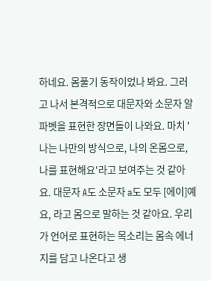하네요. 몸풀기 동작이었나 봐요. 그러고 나서 본격적으로 대문자와 소문자 알파벳을 표현한 장면들이 나와요. 마치 '나는 나만의 방식으로, 나의 온몸으로, 나를 표현해요'라고 보여주는 것 같아요. 대문자 A도 소문자 a도 모두 [에이]예요, 라고 몸으로 말하는 것 같아요. 우리가 언어로 표현하는 목소리는 몸속 에너지를 담고 나온다고 생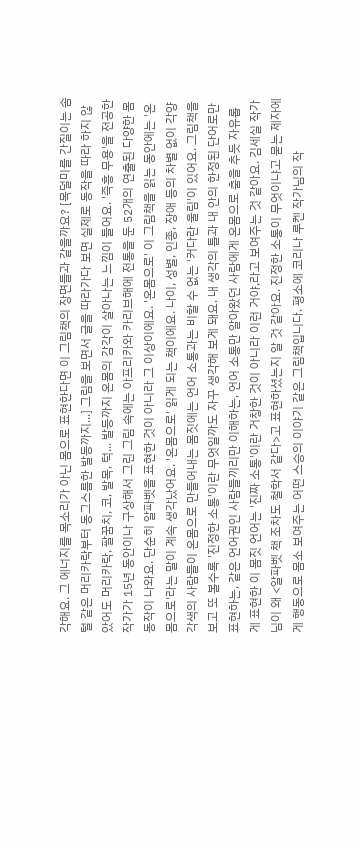각해요. 그 에너지를 목소리가 아닌 몸으로 표현한다면 이 그림책의 장면들과 같을까요? [목덜미를 간질이는 솜털 같은 머리카락부터 동그스름한 발등까지...] 그림을 보면서 글을 따라가다 보면 실제로 동작을 따라 하지 않았어도 머리카락, 팔꿈치, 코, 발목, 턱... 발등까지 온몸의 감각이 살아나는 느낌이 들어요. '즉흥 무용'을 전공한 작가가 15년 동안이나 구상해서 그린 그림 속에는 아프리카와 카리브해에 전통을 둔 52개의 연출된 다양한 몸동작이 나와요. 단순히 알파벳을 표현한 것이 아니라 그 이상이에요. '온몸으로' 이 그림책을 읽는 동안에는 '온몸으로'라는 말이 계속 생각났어요. '온몸으로' 읽게 되는 책이에요. 나이, 성별, 인종, 장애 등의 차별 없이 각양각색의 사람들이 온몸으로 만들어내는 몸짓에는 언어 소통과는 비할 수 없는 '커다란 울림'이 있어요. 그림책을 보고 또 볼수록 '진정한 소통'이란 무엇일까도 자꾸 생각해 보게 돼요. 내 생각의 틀과 내 안의 한정된 단어로만 표현하는, 같은 언어권인 사람들끼리만 이해하는, 언어 소통만 알아왔던 사람에게 온몸으로 춤을 추듯 자유롭게 표현한 이 몸짓 언어는 '진짜 소통'이란 거창한 것이 아니라 이런 거야,라고 보여주는 것 같아요. 김세실 작가님이 왜 <알파벳 책 조차도 철학서 같다>고 표현하셨는지 알 것 같아요. 진정한 소통이 무엇이냐고 묻는 제자에게 행동으로 몸소 보여주는 어떤 스승의 이야기 같은 그림책입니다. 평소에 코리나 루켄 작가님의 작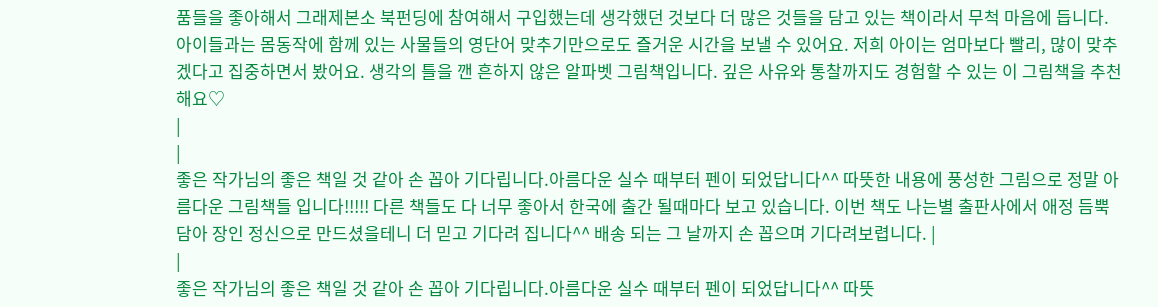품들을 좋아해서 그래제본소 북펀딩에 참여해서 구입했는데 생각했던 것보다 더 많은 것들을 담고 있는 책이라서 무척 마음에 듭니다. 아이들과는 몸동작에 함께 있는 사물들의 영단어 맞추기만으로도 즐거운 시간을 보낼 수 있어요. 저희 아이는 엄마보다 빨리, 많이 맞추겠다고 집중하면서 봤어요. 생각의 틀을 깬 흔하지 않은 알파벳 그림책입니다. 깊은 사유와 통찰까지도 경험할 수 있는 이 그림책을 추천해요♡
|
|
좋은 작가님의 좋은 책일 것 같아 손 꼽아 기다립니다.아름다운 실수 때부터 펜이 되었답니다^^ 따뜻한 내용에 풍성한 그림으로 정말 아름다운 그림책들 입니다!!!!! 다른 책들도 다 너무 좋아서 한국에 출간 될때마다 보고 있습니다. 이번 책도 나는별 출판사에서 애정 듬뿍 담아 장인 정신으로 만드셨을테니 더 믿고 기다려 집니다^^ 배송 되는 그 날까지 손 꼽으며 기다려보렵니다. |
|
좋은 작가님의 좋은 책일 것 같아 손 꼽아 기다립니다.아름다운 실수 때부터 펜이 되었답니다^^ 따뜻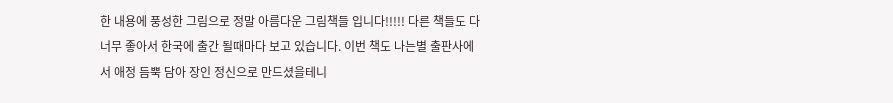한 내용에 풍성한 그림으로 정말 아름다운 그림책들 입니다!!!!! 다른 책들도 다 너무 좋아서 한국에 출간 될때마다 보고 있습니다. 이번 책도 나는별 출판사에서 애정 듬뿍 담아 장인 정신으로 만드셨을테니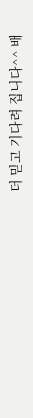더 믿고 기다려 집니다^^ 배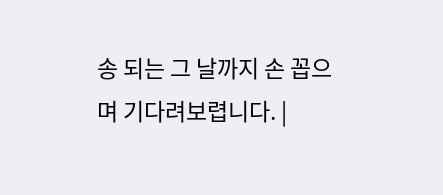송 되는 그 날까지 손 꼽으며 기다려보렵니다. |